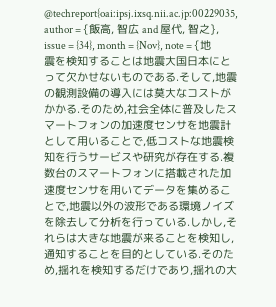@techreport{oai:ipsj.ixsq.nii.ac.jp:00229035, author = {飯高, 智広 and 屋代, 智之}, issue = {34}, month = {Nov}, note = {地震を検知することは地震大国日本にとって欠かせないものである.そして,地震の観測設備の導入には莫大なコストがかかる.そのため,社会全体に普及したスマートフォンの加速度センサを地震計として用いることで,低コストな地震検知を行うサービスや研究が存在する.複数台のスマートフォンに搭載された加速度センサを用いてデータを集めることで,地震以外の波形である環境ノイズを除去して分析を行っている.しかし,それらは大きな地震が来ることを検知し,通知することを目的としている.そのため,揺れを検知するだけであり,揺れの大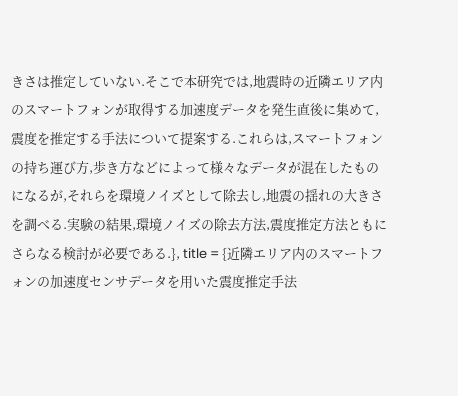きさは推定していない.そこで本研究では,地震時の近隣エリア内のスマートフォンが取得する加速度データを発生直後に集めて,震度を推定する手法について提案する.これらは,スマートフォンの持ち運び方,歩き方などによって様々なデータが混在したものになるが,それらを環境ノイズとして除去し,地震の揺れの大きさを調べる.実験の結果,環境ノイズの除去方法,震度推定方法ともにさらなる検討が必要である.}, title = {近隣エリア内のスマートフォンの加速度センサデータを用いた震度推定手法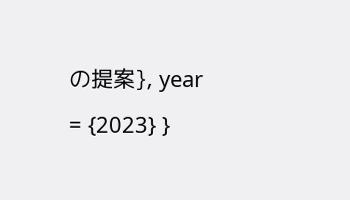の提案}, year = {2023} }